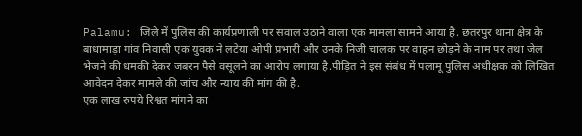Palamu: जिले में पुलिस की कार्यप्रणाली पर सवाल उठाने वाला एक मामला सामने आया है. छतरपुर थाना क्षेत्र के बाधामाड़ा गांव निवासी एक युवक ने लटेया ओपी प्रभारी और उनके निजी चालक पर वाहन छोड़ने के नाम पर तथा जेल भेजने की धमकी देकर जबरन पैसे वसूलने का आरोप लगाया है.पीड़ित ने इस संबंध में पलामू पुलिस अधीक्षक को लिखित आवेदन देकर मामले की जांच और न्याय की मांग की है.
एक लाख रुपये रिश्वत मांगने का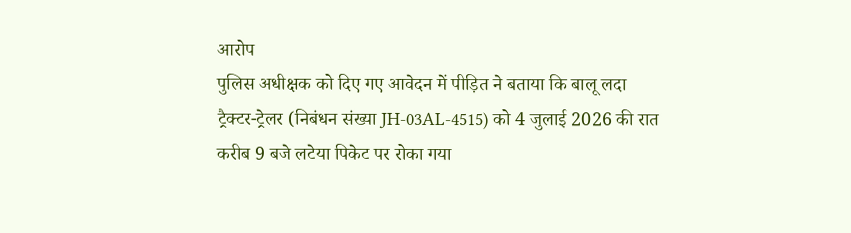आरोप
पुलिस अधीक्षक को दिए गए आवेदन में पीड़ित ने बताया कि बालू लदा ट्रैक्टर-ट्रेलर (निबंधन संख्या JH-03AL-4515) को 4 जुलाई 2026 की रात करीब 9 बजे लटेया पिकेट पर रोका गया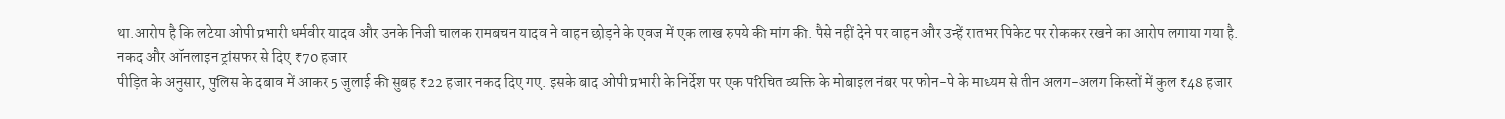था.आरोप है कि लटेया ओपी प्रभारी धर्मवीर यादव और उनके निजी चालक रामबचन यादव ने वाहन छोड़ने के एवज में एक लाख रुपये की मांग की. पैसे नहीं देने पर वाहन और उन्हें रातभर पिकेट पर रोककर रखने का आरोप लगाया गया है.
नकद और ऑनलाइन ट्रांसफर से दिए ₹70 हजार
पीड़ित के अनुसार, पुलिस के दबाव में आकर 5 जुलाई की सुबह ₹22 हजार नकद दिए गए. इसके बाद ओपी प्रभारी के निर्देश पर एक परिचित व्यक्ति के मोबाइल नंबर पर फोन-पे के माध्यम से तीन अलग-अलग किस्तों में कुल ₹48 हजार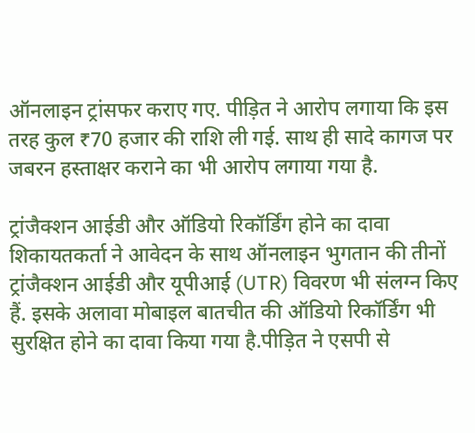ऑनलाइन ट्रांसफर कराए गए. पीड़ित ने आरोप लगाया कि इस तरह कुल ₹70 हजार की राशि ली गई. साथ ही सादे कागज पर जबरन हस्ताक्षर कराने का भी आरोप लगाया गया है.

ट्रांजैक्शन आईडी और ऑडियो रिकॉर्डिंग होने का दावा
शिकायतकर्ता ने आवेदन के साथ ऑनलाइन भुगतान की तीनों ट्रांजैक्शन आईडी और यूपीआई (UTR) विवरण भी संलग्न किए हैं. इसके अलावा मोबाइल बातचीत की ऑडियो रिकॉर्डिंग भी सुरक्षित होने का दावा किया गया है.पीड़ित ने एसपी से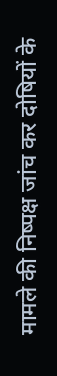मामले की निष्पक्ष जांच कर दोषियों के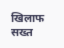खिलाफ सख्त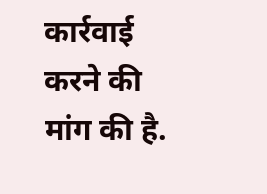कार्रवाई करने की मांग की है.